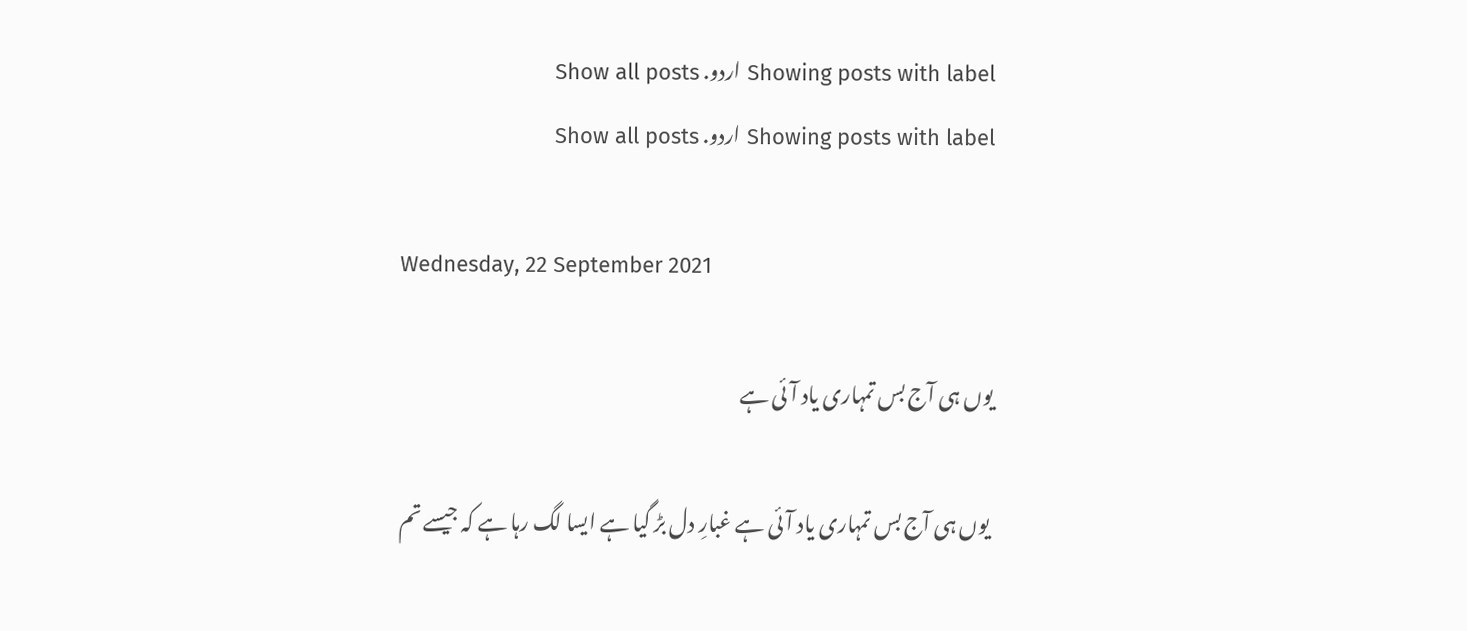Showing posts with label اردو. Show all posts
Showing posts with label اردو. Show all posts

Wednesday, 22 September 2021

یوں ہی آج بس تمہاری یاد آئی ہے

 یوں ہی آج بس تمہاری یاد آئی ہے غبارِ دل بڑ گیا ہے ایسا لگ رہا ہے کہ جیسے تم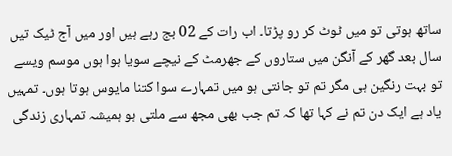ساتھ ہوتی تو میں ٹوٹ کر رو پڑتا۔ اب رات کے 02 بج رہے ہیں اور میں آج ٹیک تیں سال بعد گھر کے آنگن میں ستاروں کے جھرمٹ کے نیچے سویا ہوا ہوں موسم ویسے تو بہت رنگین ہی مگر تم تو جانتی ہو میں تمہارے سوا کتنا مایوس ہوتا ہوں۔ تمہیں یاد ہے ایک دن تم نے کہا تھا کہ تم جب بھی مجھ سے ملتی ہو ہمیشہ تمہاری زندگی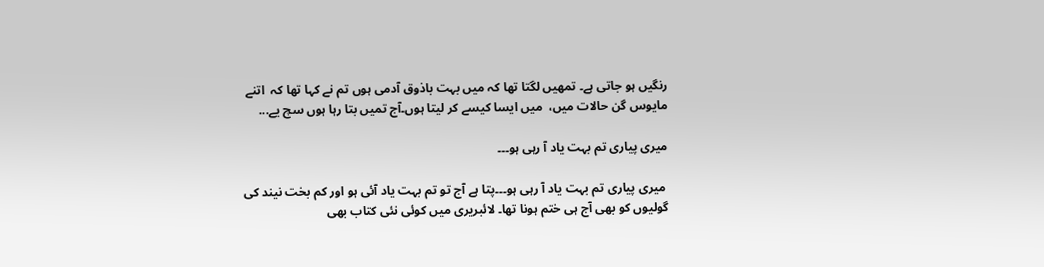رنگیں ہو جاتی ہے۔ تمھیں لگتا تھا کہ میں بہت باذوق آدمی ہوں تم نے کہا تھا کہ  اتنے مایوس گن حالات میں،  میں ایسا کیسے کر لیتا ہوں۔آج تمیں بتا رہا ہوں سچ یے...

میری پیاری تم بہت یاد آ رہی ہو۔۔۔

 میری پیاری تم بہت یاد آ رہی ہو۔۔۔پتا ہے آج تو تم بہت یاد آئی ہو اور کم بخت نیند کی گولیوں کو بھی آج ہی ختم ہونا تھا۔ لائبریری میں کوئی نئی کتاب بھی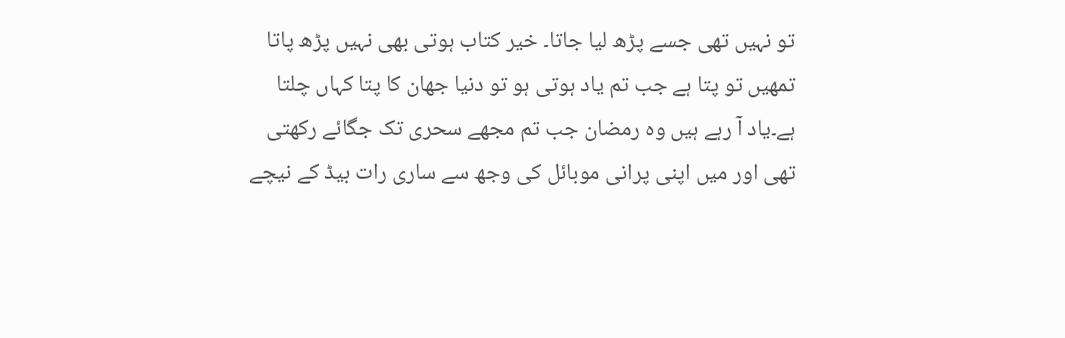تو نہیں تھی جسے پڑھ لیا جاتا۔ خیر کتاب ہوتی بھی نہیں پڑھ پاتا تمھیں تو پتا ہے جب تم یاد ہوتی ہو تو دنیا جھان کا پتا کہاں چلتا ہے۔یاد آ رہے ہیں وہ رمضان جب تم مجھے سحری تک جگائے رکھتی تھی اور میں اپنی پرانی موبائل کی وجھ سے ساری رات بیڈ کے نیچے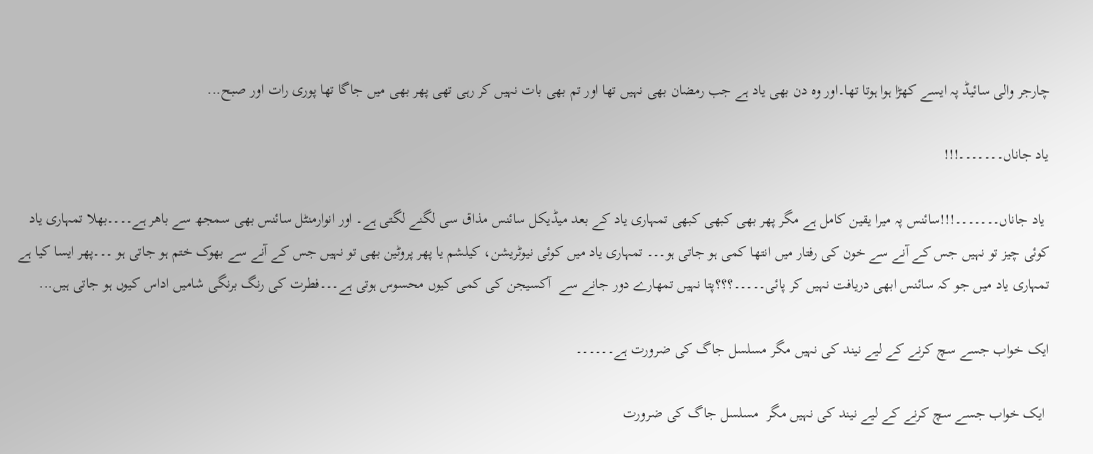چارجر والی سائیڈ پہ ایسے کھڑا ہوا ہوتا تھا۔اور وہ دن بھی یاد ہے جب رمضان بھی نہیں تھا اور تم بھی بات نہیں کر رہی تھی پھر بھی میں جاگا تھا پوری رات اور صبح...

یاد جاناں۔۔۔۔۔۔۔!!!

 یاد جاناں۔۔۔۔۔۔۔!!!سائنس پہ میرا یقین کامل ہے مگر پھر بھی کبھی کبھی تمہاری یاد کے بعد میڈیکل سائنس مذاق سی لگنے لگتی ہے۔ اور انوارمنٹل سائنس بھی سمجھ سے باھر ہے۔۔۔۔بھلا تمہاری یاد کوئی چیز تو نہیں جس کے آنے سے خون کی رفتار میں انتھا کمی ہو جاتی ہو۔۔۔ تمہاری یاد میں کوئی نیوٹریشن، کیلشم یا پھر پروٹین بھی تو نہیں جس کے آنے سے بھوک ختم ہو جاتی ہو ۔۔۔پھر ایسا کیا ہے تمہاری یاد میں جو کہ سائنس ابھی دریافت نہیں کر پائی۔۔۔۔۔؟؟؟پتا نہیں تمھارے دور جانے سے  آکسیجن کی کمی کیوں محسوس ہوتی ہے۔۔۔فطرت کی رنگ برنگی شامیں اداس کیوں ہو جاتی ہیں...

ایک خواب جسے سچ کرنے کے لیے نیند کی نہیں مگر مسلسل جاگ کی ضرورت ہے۔۔۔۔۔۔

 ایک خواب جسے سچ کرنے کے لیے نیند کی نہیں مگر  مسلسل جاگ کی ضرورت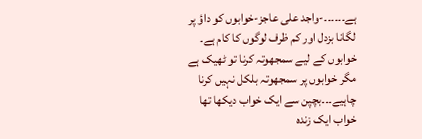ہے۔۔۔۔۔۔-واجد علی عاجز-خوابوں کو داؤ پر لگانا بزدل اور کم ظرف لوگوں کا کام ہے۔ خوابوں کے لیے سمجھوتہ کرنا تو ٹھیک ہے مگر خوابوں پر سمجھوتہ بلکل نہیں کرنا چاہیے۔۔۔بچپن سے ایک خواب دیکھا تھا خواب ایک زندہ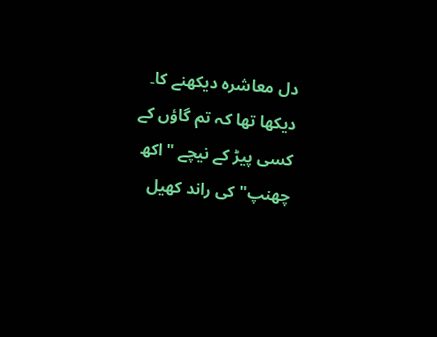دل معاشرہ دیکھنے کا۔ دیکھا تھا کہ تم گاؤں کے کسی پیڑ کے نیچے "اکھ چھنپ" کی راند کھیل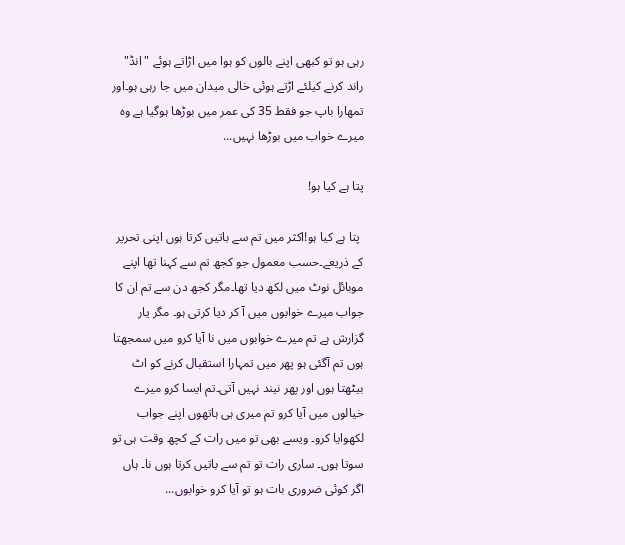رہی ہو تو کبھی اپنے بالوں کو ہوا میں اڑاتے ہوئے "انڈ" راند کرنے کیلئے اڑتے ہوئی خالی میدان میں جا رہی ہو۔اور تمھارا باپ جو فقط 35 کی عمر میں بوڑھا ہوگیا ہے وہ میرے خواب میں بوڑھا نہیں...

پتا ہے کیا ہو!

 پتا ہے کیا ہو!اکثر میں تم سے باتیں کرتا ہوں اپنی تحریر کے ذریعے۔حسب معمول جو کجھ تم سے کہنا تھا اپنے موبائل نوٹ میں لکھ دیا تھا۔مگر کجھ دن سے تم ان کا جواب میرے خوابوں میں آ کر دیا کرتی ہو۔ مگر یار گزارش ہے تم میرے خوابوں میں نا آیا کرو میں سمجھتا ہوں تم آگئی ہو پھر میں تمہارا استقبال کرنے کو اٹ بیٹھتا ہوں اور پھر نیند نہیں آتی۔تم ایسا کرو میرے خیالوں میں آیا کرو تم میری ہی ہاتھوں اپنے جواب لکھوایا کرو۔ ویسے بھی تو میں رات کے کچھ وقت ہی تو سوتا ہوں۔ ساری رات تو تم سے باتیں کرتا ہوں نا۔ ہاں اگر کوئی ضروری بات ہو تو آیا کرو خوابوں...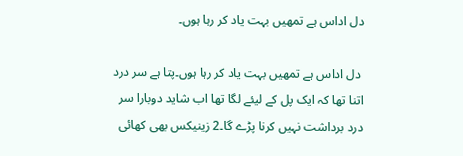دل اداس ہے تمھیں بہت یاد کر رہا ہوں۔

 دل اداس ہے تمھیں بہت یاد کر رہا ہوں۔پتا ہے سر درد اتنا تھا کہ ایک پل کے لیئے لگا تھا اب شاید دوبارا سر درد برداشت نہیں کرنا پڑے گا۔2 زینیکس بھی کھائی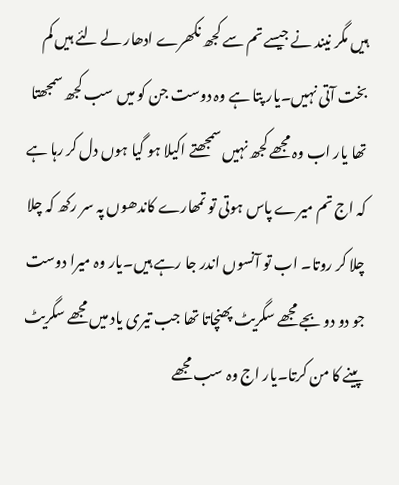ہیں مگر نیند نے جیسے تم سے کجھ نکھرے ادھار لے لئے ہیں کم بخت آتی نہیں۔یار پتا ہے وہ دوست جن کو میں سب کجھ سمجھتا تھا یار اب وہ مجھے کجھ نہیں سمجھتے اکیلا ہو گیا ہوں دل کر رہا ہے کہ اج تم میرے پاس ہوتی تو تمھارے کاندھوں پہ سر رکھ کہ چلا چلا کر روتا۔ اب تو آنسوں اندر جا رہے ہیں۔یار وہ میرا دوست جو دو دو بجے مجھے سگریٹ پھنچاتا تھا جب تیری یاد میں مجھے سگریٹ پینے کا من کرتا۔یار اج وہ سب مجھے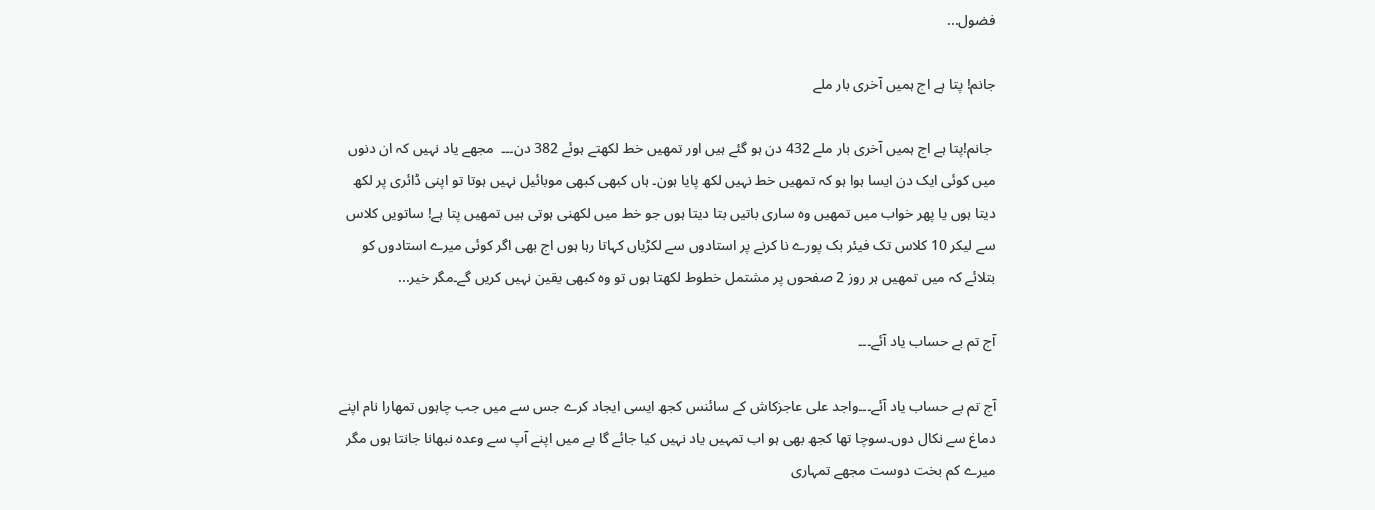فضول...

جانم! پتا ہے اج ہمیں آخری بار ملے

 جانم!پتا ہے اج ہمیں آخری بار ملے 432 دن ہو گئے ہیں اور تمھیں خط لکھتے ہوئے 382 دن۔۔۔  مجھے یاد نہیں کہ ان دنوں میں کوئی ایک دن ایسا ہوا ہو کہ تمھیں خط نہیں لکھ پایا ہون۔ ہاں کبھی کبھی موبائیل نہیں ہوتا تو اپنی ڈائری پر لکھ دیتا ہوں یا پھر خواب میں تمھیں وہ ساری باتیں بتا دیتا ہوں جو خط میں لکھنی ہوتی ہیں تمھیں پتا ہے! ساتویں کلاس سے لیکر 10 کلاس تک فیئر بک پورے نا کرنے پر استادوں سے لکڑیاں کہاتا رہا ہوں اج بھی اگر کوئی میرے استادوں کو بتلائے کہ میں تمھیں ہر روز 2 صفحوں پر مشتمل خطوط لکھتا ہوں تو وہ کبھی یقین نہیں کریں گے۔مگر خیر...

آج تم بے حساب یاد آئے۔۔۔

آج تم بے حساب یاد آئے۔۔۔واجد علی عاجزکاش کے سائنس کجھ ایسی ایجاد کرے جس سے میں جب چاہوں تمھارا نام اپنے دماغ سے نکال دوں۔سوچا تھا کجھ بھی ہو اب تمہیں یاد نہیں کیا جائے گا یے میں اپنے آپ سے وعدہ نبھانا جانتا ہوں مگر میرے کم بخت دوست مجھے تمہاری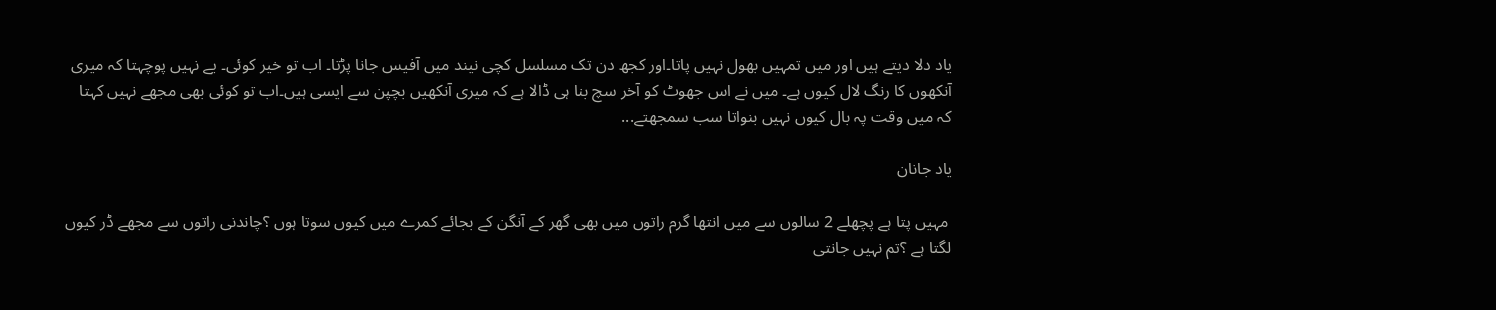یاد دلا دیتے ہیں اور میں تمہیں بھول نہیں پاتا۔اور کجھ دن تک مسلسل کچی نیند میں آفیس جانا پڑتا۔ اب تو خیر کوئی۔ یے نہیں پوچہتا کہ میری آنکھوں کا رنگ لال کیوں ہے۔ میں نے اس جھوٹ کو آخر سچ بنا ہی ڈالا ہے کہ میری آنکھیں بچپن سے ایسی ہیں۔اب تو کوئی بھی مجھے نہیں کہتا کہ میں وقت پہ بال کیوں نہیں بنواتا سب سمجھتے...

ياد جانان

 مہیں پتا ہے پچھلے 2 سالوں سے میں انتھا گرم راتوں میں بھی گھر کے آنگن کے بجائے کمرے میں کیوں سوتا ہوں ؟چاندنی راتوں سے مجھے ڈر کیوں لگتا ہے ؟تم نہیں جانتی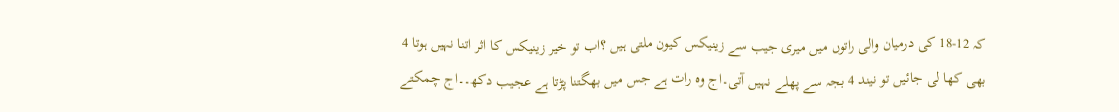کہ 12-18 کی درمیان والی راتوں میں میری جیب سے زینیکس کیون ملتی ہیں ؟اب تو خیر زینیکس کا اثر اتنا نہیں ہوتا 4 بھی کھا لی جائیں تو نیند 4 بجہ سے پھلے نہیں آتی۔اج وہ رات ہے جس میں بھگتنا پڑتا ہے عجیب دکھ۔۔اج چمکتے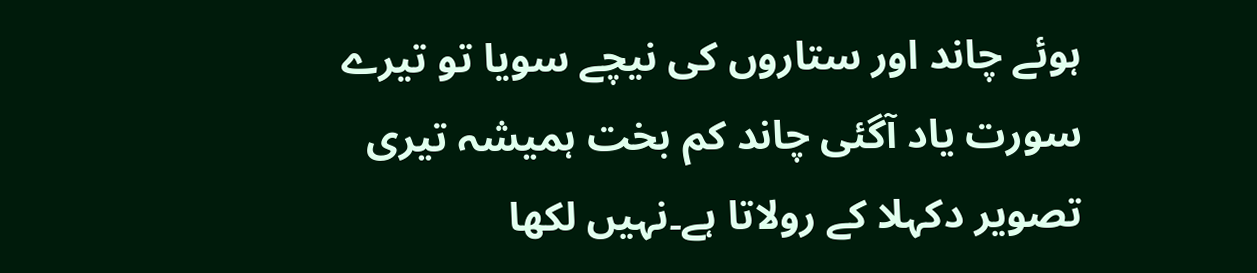ہوئے چاند اور ستاروں کی نیچے سویا تو تیرے سورت یاد آگئی چاند کم بخت ہمیشہ تیری تصویر دکہلا کے رولاتا ہے۔نہیں لکھا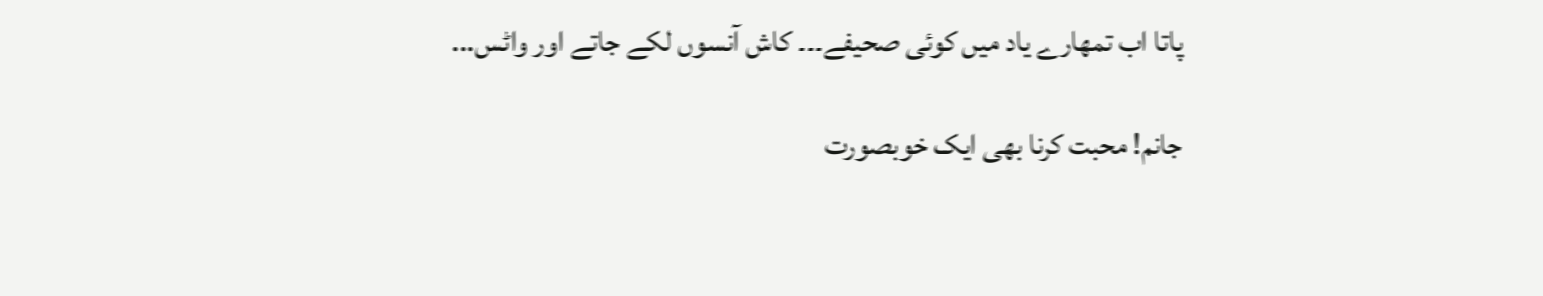پاتا اب تمھارے یاد میں کوئی صحیفے۔۔۔ کاش آنسوں لکے جاتے اور واٹس...

جانم! محبت کرنا بھی ایک خوبصورت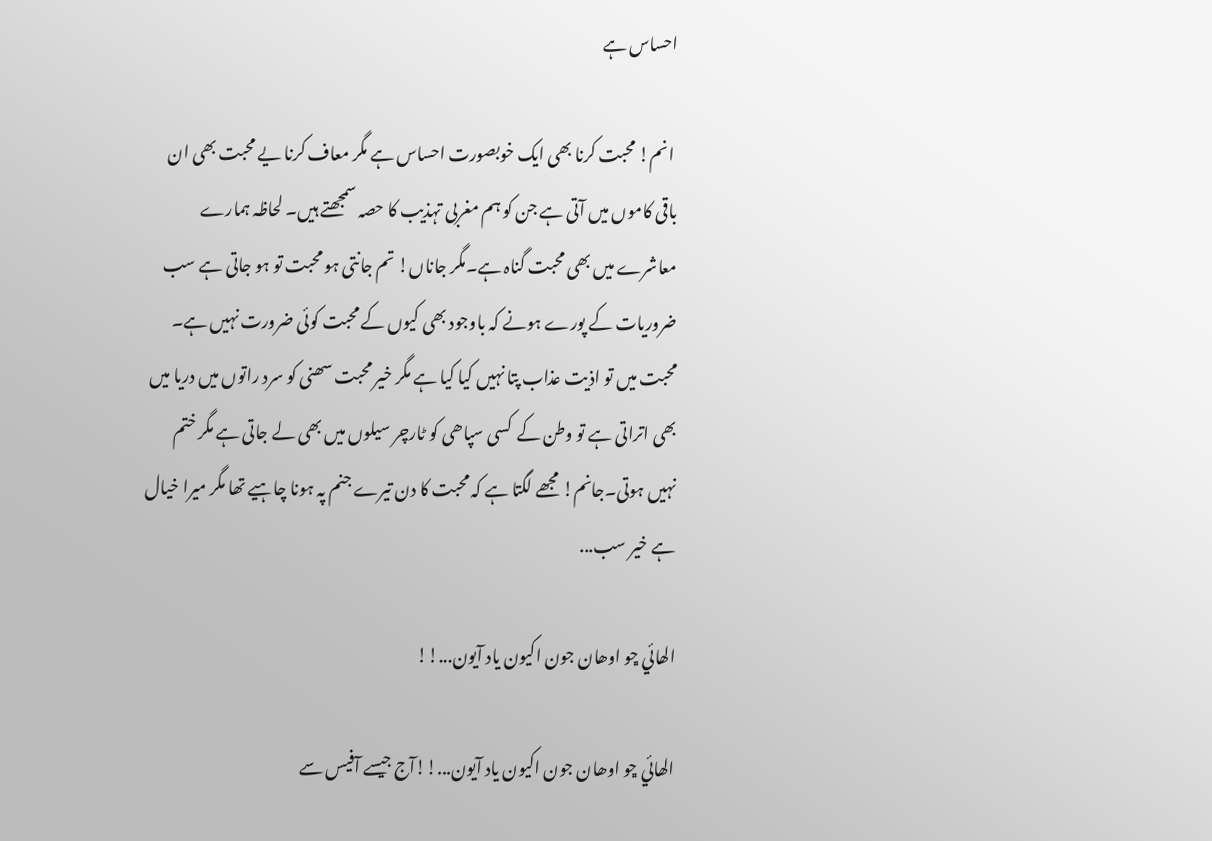احساس ہے

 انم! محبت کرنا بھی ایک خوبصورت احساس ہے مگر معاف کرنا یے محبت بھی ان باقی کاموں میں آتی ہے جن کو ہم مغربی تہذیب کا حصہ سمجھتے ہیں۔ لحاظہ ہمارے معاشرے میں بھی محبت گناہ ہے۔مگر جاناں! تم جانتی ہو محبت تو ہو جاتی ہے سب ضروریات کے پورے ہونے کہ باوجود بھی کیوں کے محبت کوئی ضرورت نہیں ہے۔ محبت میں تو اذیت عذاب پتا نہیں کیا کیا ہے مگر خیر محبت سھنی کو سرد راتوں میں دریا میں بھی اتراتی ہے تو وطن کے  کسی سپاھی کو ٹارچر سیلوں میں بھی لے جاتی ہے مگر ختم نہیں ہوتی۔جانم! مجھے لگتا ہے کہ محبت کا دن تیرے جنم پہ ہونا چاہیے تھا مگر میرا خیال ہے خیر سب...

الھائي ڇو اوھان جون اکيون ياد آيون...!!

الھائي ڇو اوھان جون اکيون ياد آيون...!!آج جیسے آفیس سے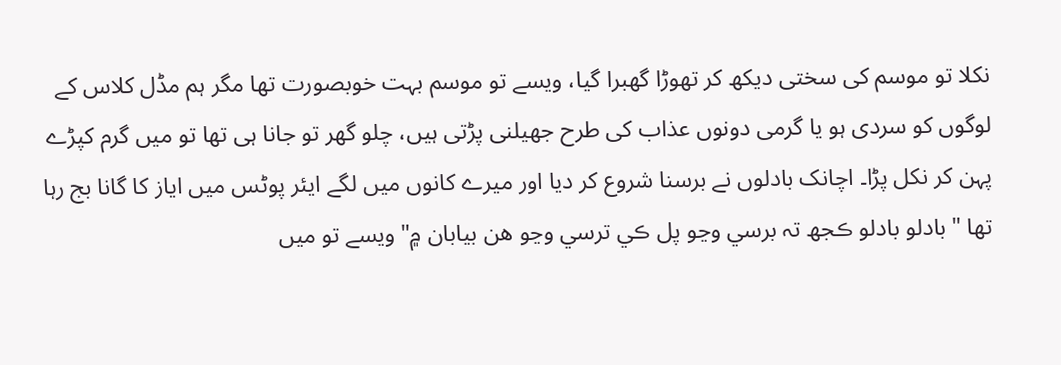نکلا تو موسم کی سختی دیکھ کر تھوڑا گھبرا گیا، ویسے تو موسم بہت خوبصورت تھا مگر ہم مڈل کلاس کے لوگوں کو سردی ہو یا گرمی دونوں عذاب کی طرح جھیلنی پڑتی ہیں، چلو گھر تو جانا ہی تھا تو میں گرم کپڑے پہن کر نکل پڑا۔ اچانک بادلوں نے برسنا شروع کر دیا اور میرے کانوں میں لگے ایئر پوٹس میں ایاز کا گانا بج رہا تھا " بادلو بادلو ڪجھ تہ برسي وڃو پل ڪي ترسي وڃو ھن بيابان ۾" ویسے تو میں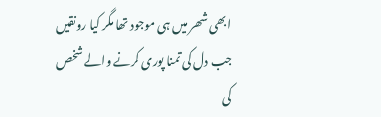ابھی شھر میں ہی موجود تھا مگر کیا رونقیں جب دل کی تمنا پوری کرنے والے شخص کی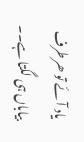یاد آئے تو ھرطرف بیاباں ہی لگتا ہے۔۔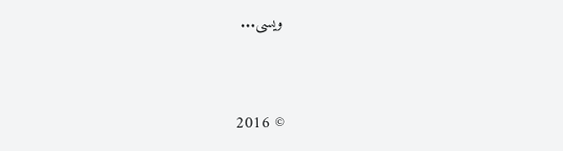ویسی...


© 2016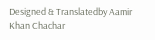Designed & Translatedby Aamir Khan Chachar